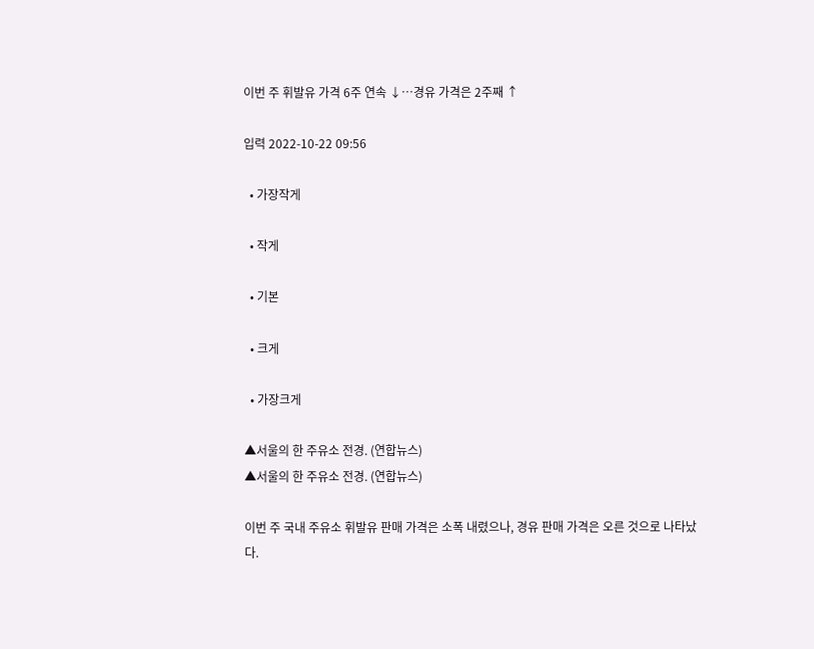이번 주 휘발유 가격 6주 연속 ↓…경유 가격은 2주째 ↑

입력 2022-10-22 09:56

  • 가장작게

  • 작게

  • 기본

  • 크게

  • 가장크게

▲서울의 한 주유소 전경. (연합뉴스)
▲서울의 한 주유소 전경. (연합뉴스)

이번 주 국내 주유소 휘발유 판매 가격은 소폭 내렸으나, 경유 판매 가격은 오른 것으로 나타났다.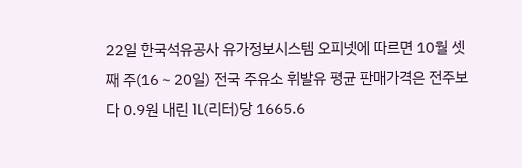22일 한국석유공사 유가정보시스템 오피넷에 따르면 10월 셋째 주(16∼20일) 전국 주유소 휘발유 평균 판매가격은 전주보다 0.9원 내린 1L(리터)당 1665.6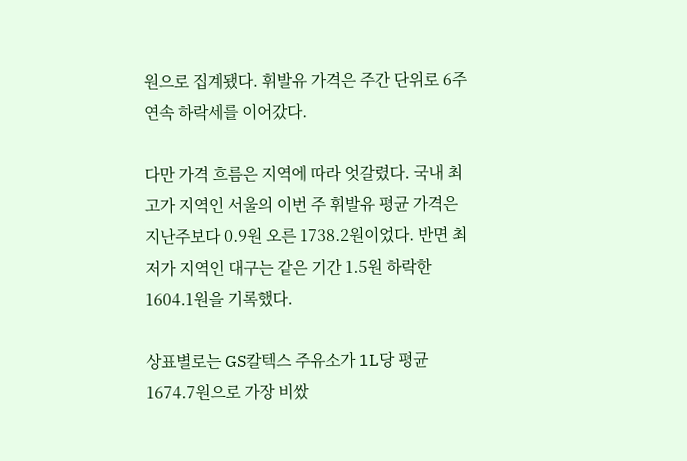원으로 집계됐다. 휘발유 가격은 주간 단위로 6주 연속 하락세를 이어갔다.

다만 가격 흐름은 지역에 따라 엇갈렸다. 국내 최고가 지역인 서울의 이번 주 휘발유 평균 가격은 지난주보다 0.9원 오른 1738.2원이었다. 반면 최저가 지역인 대구는 같은 기간 1.5원 하락한 1604.1원을 기록했다.

상표별로는 GS칼텍스 주유소가 1L당 평균 1674.7원으로 가장 비쌌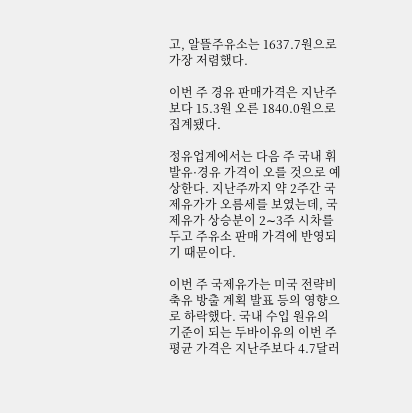고, 알뜰주유소는 1637.7원으로 가장 저렴했다.

이번 주 경유 판매가격은 지난주보다 15.3원 오른 1840.0원으로 집계됐다.

정유업계에서는 다음 주 국내 휘발유·경유 가격이 오를 것으로 예상한다. 지난주까지 약 2주간 국제유가가 오름세를 보였는데, 국제유가 상승분이 2∼3주 시차를 두고 주유소 판매 가격에 반영되기 때문이다.

이번 주 국제유가는 미국 전략비축유 방출 계획 발표 등의 영향으로 하락했다. 국내 수입 원유의 기준이 되는 두바이유의 이번 주 평균 가격은 지난주보다 4.7달러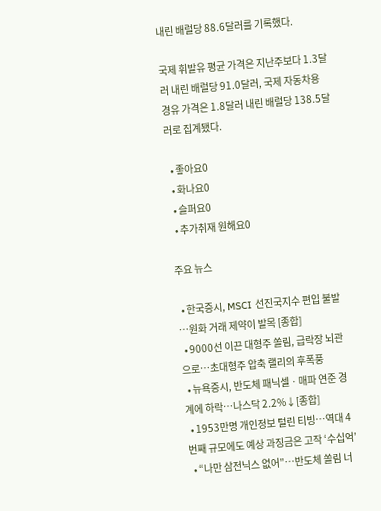내린 배럴당 88.6달러를 기록했다.

국제 휘발유 평균 가격은 지난주보다 1.3달러 내린 배럴당 91.0달러, 국제 자동차용 경유 가격은 1.8달러 내린 배럴당 138.5달러로 집계됐다.

  • 좋아요0
  • 화나요0
  • 슬퍼요0
  • 추가취재 원해요0

주요 뉴스

  • 한국증시, MSCI 선진국지수 편입 불발⋯원화 거래 제약이 발목 [종합]
  • 9000선 이끈 대형주 쏠림, 급락장 뇌관으로⋯초대형주 압축 랠리의 후폭풍
  • 뉴욕증시, 반도체 패닉셀ㆍ매파 연준 경계에 하락…나스닥 2.2%↓[종합]
  • 1953만명 개인정보 털린 티빙⋯역대 4번째 규모에도 예상 과징금은 고작 ‘수십억’
  • “나만 삼전닉스 없어”⋯반도체 쏠림 너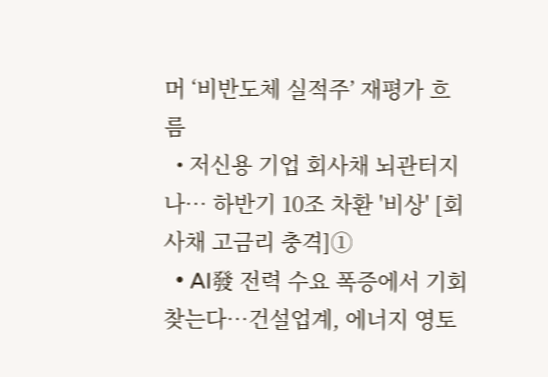머 ‘비반도체 실적주’ 재평가 흐름
  • 저신용 기업 회사채 뇌관터지나… 하반기 10조 차환 '비상' [회사채 고금리 충격]①
  • AI發 전력 수요 폭증에서 기회 찾는다…건설업계, 에너지 영토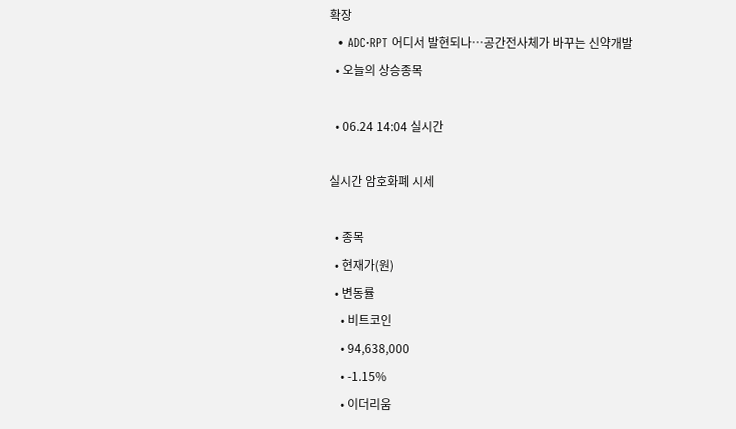확장
  • ADC·RPT 어디서 발현되나…공간전사체가 바꾸는 신약개발
  • 오늘의 상승종목

  • 06.24 14:04 실시간

실시간 암호화폐 시세

  • 종목
  • 현재가(원)
  • 변동률
    • 비트코인
    • 94,638,000
    • -1.15%
    • 이더리움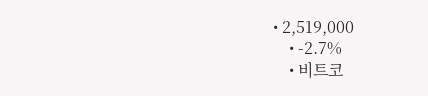• 2,519,000
    • -2.7%
    • 비트코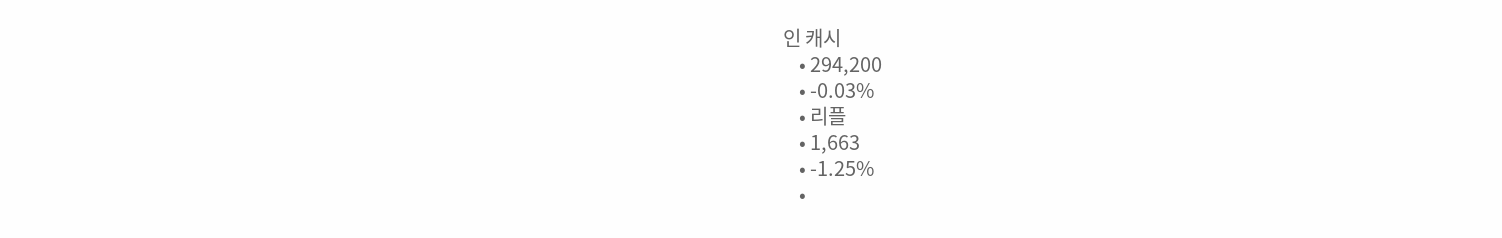인 캐시
    • 294,200
    • -0.03%
    • 리플
    • 1,663
    • -1.25%
    •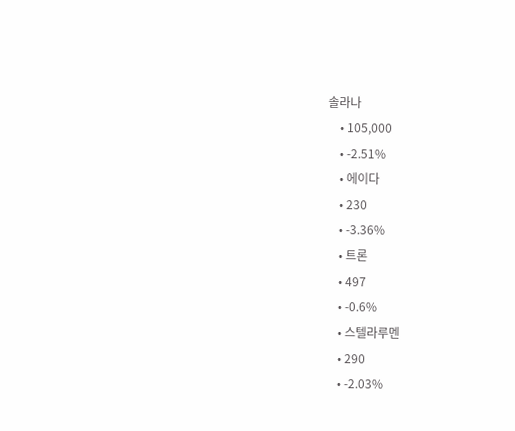솔라나
    • 105,000
    • -2.51%
    • 에이다
    • 230
    • -3.36%
    • 트론
    • 497
    • -0.6%
    • 스텔라루멘
    • 290
    • -2.03%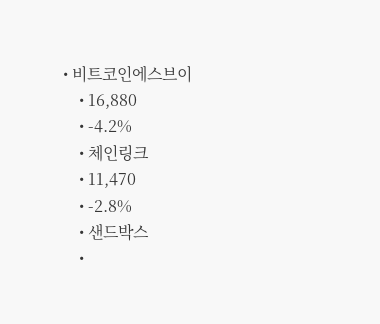• 비트코인에스브이
    • 16,880
    • -4.2%
    • 체인링크
    • 11,470
    • -2.8%
    • 샌드박스
    •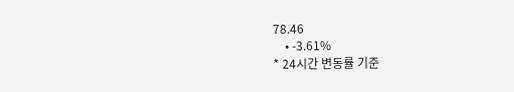78.46
    • -3.61%
* 24시간 변동률 기준